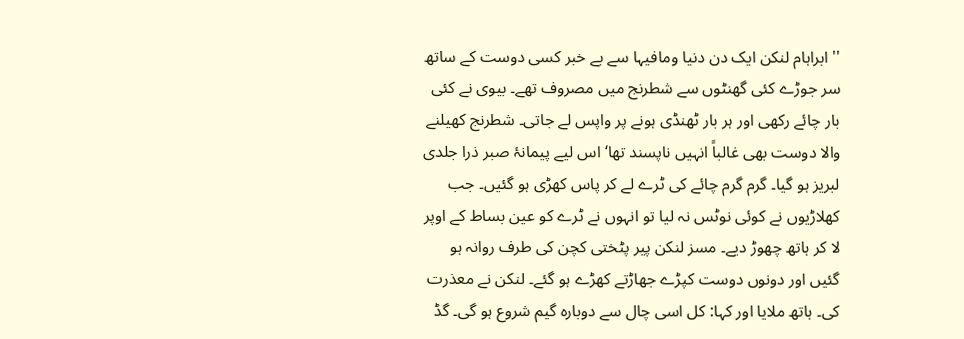'' ابراہام لنکن ایک دن دنیا ومافیہا سے بے خبر کسی دوست کے ساتھ سر جوڑے کئی گھنٹوں سے شطرنج میں مصروف تھے۔ بیوی نے کئی بار چائے رکھی اور ہر بار ٹھنڈی ہونے پر واپس لے جاتی۔ شطرنج کھیلنے والا دوست بھی غالباً انہیں ناپسند تھا‘ اس لیے پیمانۂ صبر ذرا جلدی لبریز ہو گیا۔ گرم گرم چائے کی ٹرے لے کر پاس کھڑی ہو گئیں۔ جب کھلاڑیوں نے کوئی نوٹس نہ لیا تو انہوں نے ٹرے کو عین بساط کے اوپر لا کر ہاتھ چھوڑ دیے۔ مسز لنکن پیر پٹختی کچن کی طرف روانہ ہو گئیں اور دونوں دوست کپڑے جھاڑتے کھڑے ہو گئے۔ لنکن نے معذرت کی۔ ہاتھ ملایا اور کہا: کل اسی چال سے دوبارہ گیم شروع ہو گی۔ گڈ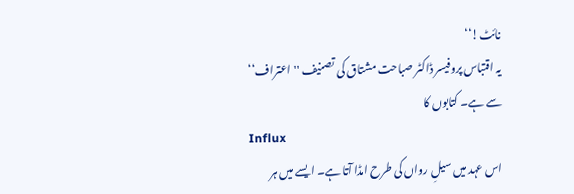نائٹ!‘‘
یہ اقتباس پروفیسر ڈاکٹر صباحت مشتاق کی تصنیف ''اعتراف‘‘ سے ہے۔ کتابوں کا
Influx
اس عہد میں سیلِ رواں کی طرح امڈا آتا ہے۔ ایسے میں ہر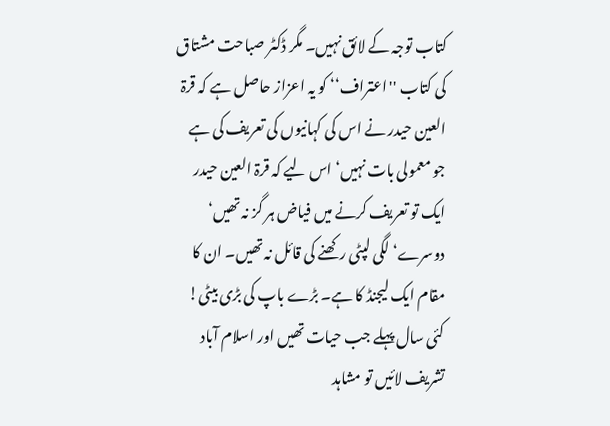کتاب توجہ کے لائق نہیں۔ مگر ڈکٹر صباحت مشتاق کی کتاب ''اعتراف‘‘ کو یہ اعزاز حاصل ہے کہ قرۃ العین حیدر نے اس کی کہانیوں کی تعریف کی ہے جو معمولی بات نہیں‘ اس لیے کہ قرۃ العین حیدر ایک تو تعریف کرنے میں فیاض ہر گز نہ تھیں‘ دوسرے‘ لگی لپٹی رکھنے کی قائل نہ تھیں۔ ان کا مقام ایک لیجنڈ کا ہے۔ بڑے باپ کی بڑی بیٹی! کئی سال پہلے جب حیات تھیں اور اسلام آباد تشریف لائیں تو مشاہد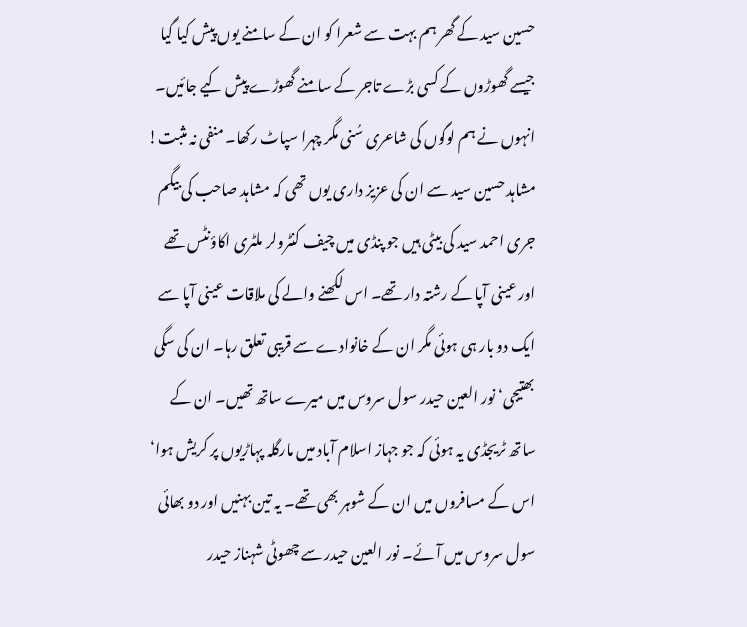حسین سید کے گھر ہم بہت سے شعرا کو ان کے سامنے یوں پیش کیا گیا جیسے گھوڑوں کے کسی بڑے تاجر کے سامنے گھوڑے پیش کیے جائیں۔ انہوں نے ہم لوگوں کی شاعری سُنی مگر چہرا سپاٹ رکھا۔ منفی نہ مثبت! مشاہد حسین سید سے ان کی عزیز داری یوں تھی کہ مشاہد صاحب کی بیگم جری احمد سید کی بیٹی ہیں جو پنڈی میں چیف کنٹرولر ملٹری اکاؤنٹس تھے اور عینی آپا کے رشتہ دار تھے۔ اس لکھنے والے کی ملاقات عینی آپا سے ایک دو بار ہی ہوئی مگر ان کے خانوادے سے قریبی تعلق رہا۔ ان کی سگی بھتیجی‘ نور العین حیدر سول سروس میں میرے ساتھ تھیں۔ ان کے ساتھ ٹریجڈی یہ ہوئی کہ جو جہاز اسلام آباد میں مارگلہ پہاڑیوں پر کریش ہوا‘ اس کے مسافروں میں ان کے شوہر بھی تھے۔ یہ تین بہنیں اور دو بھائی سول سروس میں آئے۔ نور العین حیدر سے چھوٹی شہناز حیدر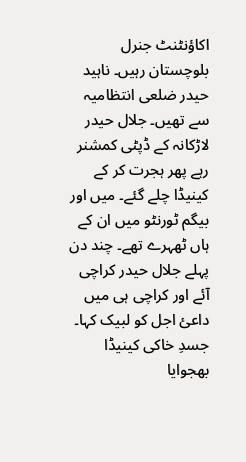اکاؤنٹنٹ جنرل بلوچستان رہیں۔ ناہید حیدر ضلعی انتظامیہ سے تھیں۔ جلال حیدر لاڑکانہ کے ڈپٹی کمشنر رہے پھر ہجرت کر کے کینیڈا چلے گئے۔ میں اور بیگم ٹورنٹو میں ان کے ہاں ٹھہرے تھے۔ چند دن پہلے جلال حیدر کراچی آئے اور کراچی ہی میں داعیٔ اجل کو لبیک کہا۔ جسدِ خاکی کینیڈا بھجوایا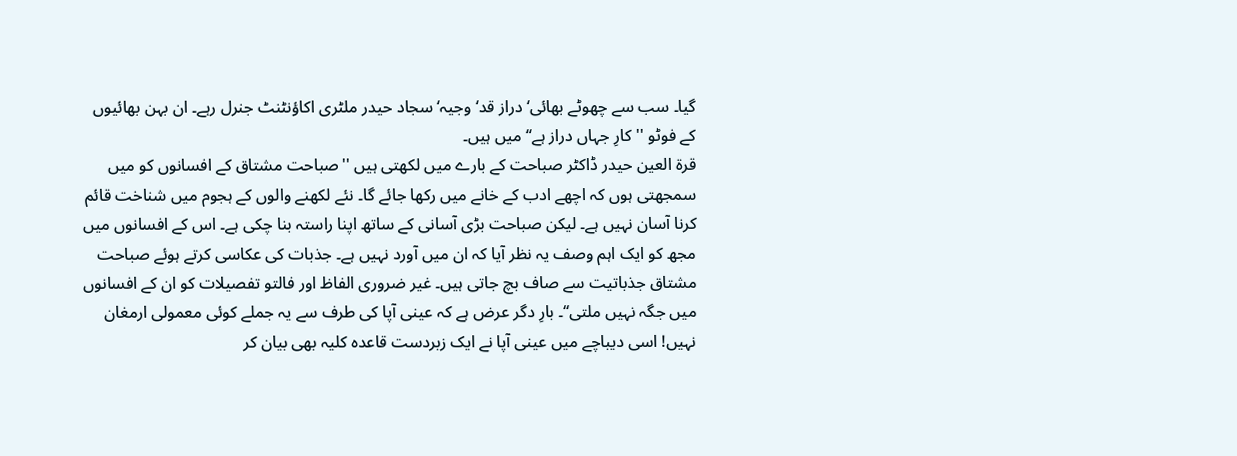گیا۔ سب سے چھوٹے بھائی‘ دراز قد‘ وجیہ‘ سجاد حیدر ملٹری اکاؤنٹنٹ جنرل رہے۔ ان بہن بھائیوں کے فوٹو ''کارِ جہاں دراز ہے‘‘ میں ہیں۔
قرۃ العین حیدر ڈاکٹر صباحت کے بارے میں لکھتی ہیں ''صباحت مشتاق کے افسانوں کو میں سمجھتی ہوں کہ اچھے ادب کے خانے میں رکھا جائے گا۔ نئے لکھنے والوں کے ہجوم میں شناخت قائم کرنا آسان نہیں ہے۔ لیکن صباحت بڑی آسانی کے ساتھ اپنا راستہ بنا چکی ہے۔ اس کے افسانوں میں مجھ کو ایک اہم وصف یہ نظر آیا کہ ان میں آورد نہیں ہے۔ جذبات کی عکاسی کرتے ہوئے صباحت مشتاق جذباتیت سے صاف بچ جاتی ہیں۔ غیر ضروری الفاظ اور فالتو تفصیلات کو ان کے افسانوں میں جگہ نہیں ملتی‘‘۔ بارِ دگر عرض ہے کہ عینی آپا کی طرف سے یہ جملے کوئی معمولی ارمغان نہیں! اسی دیباچے میں عینی آپا نے ایک زبردست قاعدہ کلیہ بھی بیان کر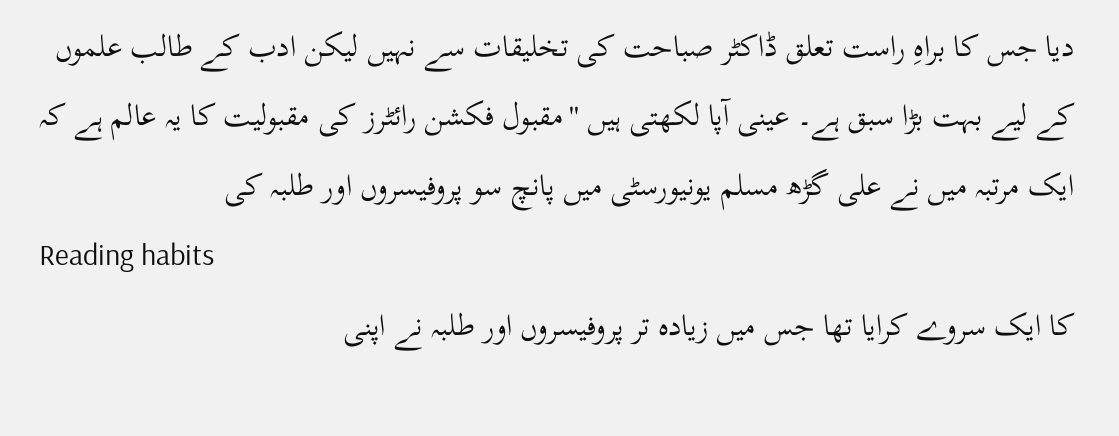دیا جس کا براہِ راست تعلق ڈاکٹر صباحت کی تخلیقات سے نہیں لیکن ادب کے طالب علموں کے لیے بہت بڑا سبق ہے۔ عینی آپا لکھتی ہیں ''مقبول فکشن رائٹرز کی مقبولیت کا یہ عالم ہے کہ ایک مرتبہ میں نے علی گڑھ مسلم یونیورسٹی میں پانچ سو پروفیسروں اور طلبہ کی
Reading habits
کا ایک سروے کرایا تھا جس میں زیادہ تر پروفیسروں اور طلبہ نے اپنی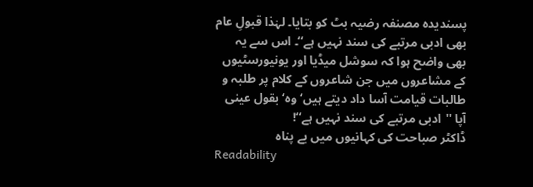پسندیدہ مصنفہ رضیہ بٹ کو بتایا۔ لہٰذا قبولِ عام بھی ادبی مرتبے کی سند نہیں ہے‘‘۔ اس سے یہ بھی واضح ہوا کہ سوشل میڈیا اور یونیورسٹیوں کے مشاعروں میں جن شاعروں کے کلام پر طلبہ و طالبات قیامت آسا داد دیتے ہیں‘ وہ‘ بقول عینی آپا ''ادبی مرتبے کی سند نہیں ہے‘‘!
ڈاکٹر صباحت کی کہانیوں میں بے پناہ
Readability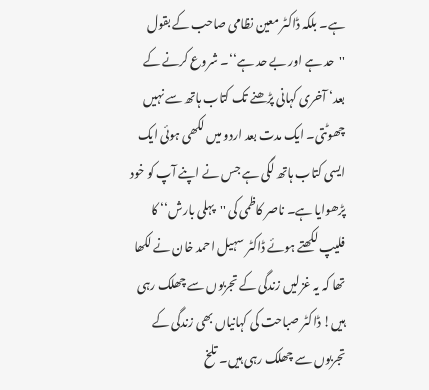ہے۔ بلکہ ڈاکٹر معین نظامی صاحب کے بقول ''حد ہے اور بے حد ہے‘‘۔ شروع کرنے کے بعد‘ آخری کہانی پڑھنے تک کتاب ہاتھ سے نہیں چھوٹتی۔ ایک مدت بعد اردو میں لکھی ہوئی ایک ایسی کتاب ہاتھ لگی ہے جس نے اپنے آپ کو خود پڑھوایا ہے۔ ناصر کاظمی کی ''پہلی بارش‘‘ کا فلیپ لکھتے ہوئے ڈاکٹر سہیل احمد خان نے لکھا تھا کہ یہ غزلیں زندگی کے تجربوں سے چھلک رہی ہیں! ڈاکٹر صباحت کی کہانیاں بھی زندگی کے تجربوں سے چھلک رہی ہیں۔ تلخ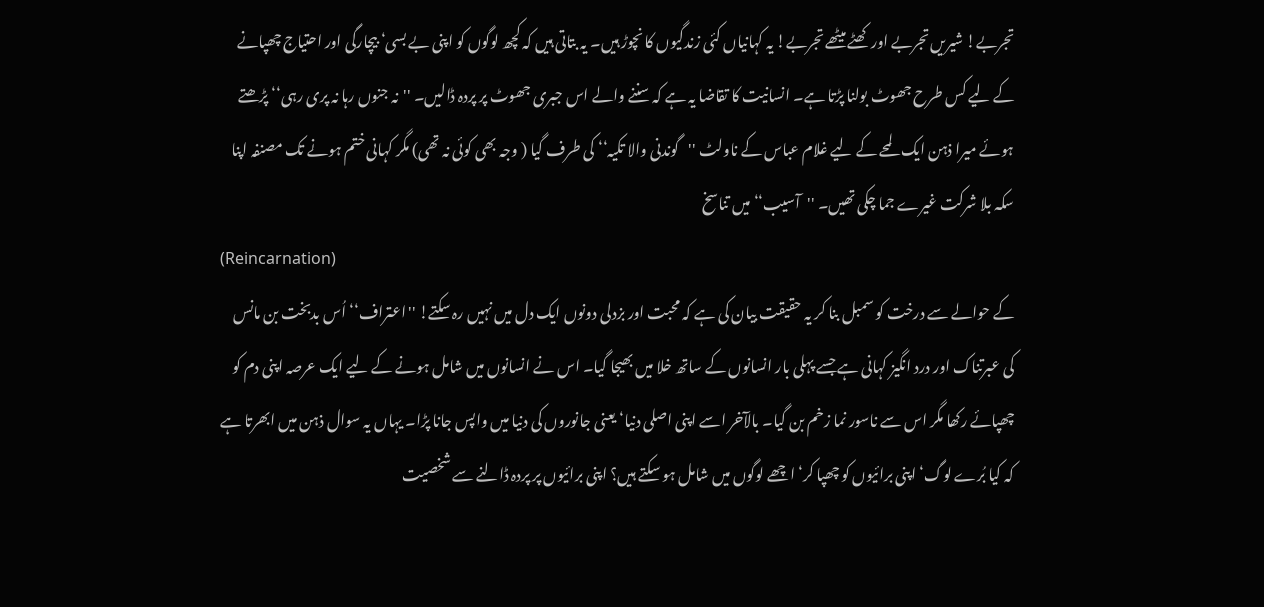تجربے! شیریں تجربے اور کھٹے میٹھے تجربے! یہ کہانیاں کئی زندگیوں کا نچوڑ ہیں۔ یہ بتاتی ہیں کہ کچھ لوگوں کو اپنی بے بسی‘ بیچارگی اور احتیاج چھپانے کے لیے کس طرح جھوٹ بولنا پڑتا ہے۔ انسانیت کا تقاضا یہ ہے کہ سننے والے اس جبری جھوٹ پر پردہ ڈالیں۔ ''نہ جنوں رہا نہ پری رہی‘‘ پڑھتے ہوئے میرا ذہن ایک لمحے کے لیے غلام عباس کے ناولٹ ''گوندنی والا تکیہ‘‘ کی طرف گیا ( وجہ بھی کوئی نہ تھی) مگر کہانی ختم ہونے تک مصنفہ اپنا سکہ بلا شرکت غیرے جما چکی تھیں۔ ''آسیب‘‘ میں تناسخ
(Reincarnation)
کے حوالے سے درخت کو سمبل بنا کر یہ حقیقت بیان کی ہے کہ محبت اور بزدلی دونوں ایک دل میں نہیں رہ سکتے! ''اعتراف‘‘ اُس بدبخت بن مانس کی عبرتناک اور درد انگیز کہانی ہے جسے پہلی بار انسانوں کے ساتھ خلا میں بھیجا گیا۔ اس نے انسانوں میں شامل ہونے کے لیے ایک عرصہ اپنی دم کو چھپائے رکھا مگر اس سے ناسور نما زخم بن گیا۔ بالآخر اسے اپنی اصلی دنیا‘ یعنی جانوروں کی دنیا میں واپس جانا پڑا۔ یہاں یہ سوال ذہن میں ابھرتا ہے کہ کیا بُرے لوگ‘ اپنی برائیوں کو چھپا کر‘ اچھے لوگوں میں شامل ہو سکتے ہیں؟ اپنی برائیوں پر پردہ ڈالنے سے شخصیت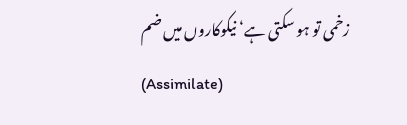زخمی تو ہو سکتی ہے‘ نیکوکاروں میں ضم
(Assimilate)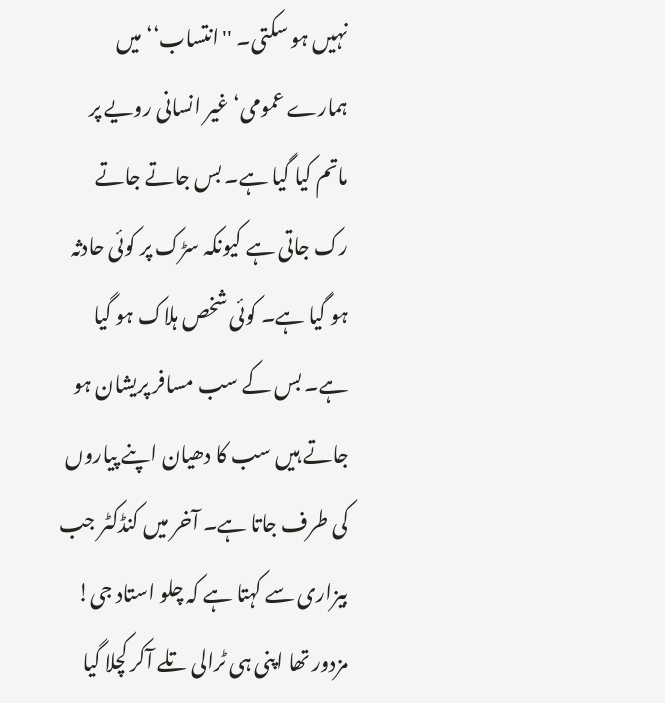نہیں ہو سکتی۔ ''انتساب‘‘ میں ہمارے عمومی‘ غیر انسانی رویے پر ماتم کیا گیا ہے۔ بس جاتے جاتے رک جاتی ہے کیونکہ سڑک پر کوئی حادثہ ہو گیا ہے۔ کوئی شخص ہلاک ہو گیا ہے۔ بس کے سب مسافر پریشان ہو جاتے ہیں سب کا دھیان اپنے پیاروں کی طرف جاتا ہے۔ آخر میں کنڈکٹر جب بیزاری سے کہتا ہے کہ چلو استاد جی! مزدور تھا اپنی ہی ٹرالی تلے آکر کچلا گیا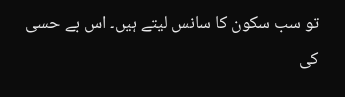تو سب سکون کا سانس لیتے ہیں۔ اس بے حسی کی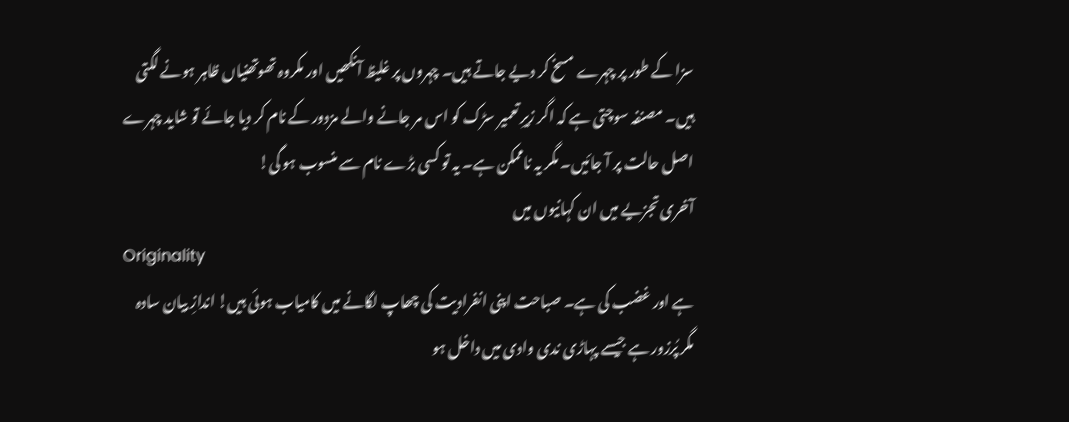سزا کے طور پر چہرے مسخ کر دیے جاتے ہیں۔ چہروں پر غلیظ آنکھیں اور مکروہ تھوتھنیاں ظاہر ہونے لگتی ہیں۔ مصنفہ سوچتی ہے کہ اگر زیرِ تعمیر سڑک کو اس مر جانے والے مزدور کے نام کر دیا جائے تو شاید چہرے اصل حالت پر آ جائیں۔ مگر یہ ناممکن ہے۔ یہ تو کسی بڑے نام سے منسوب ہو گی!
آخری تجزیے میں ان کہانیوں میں
Originality
ہے اور غضب کی ہے۔ صباحت اپنی انفرادیت کی چھاپ لگانے میں کامیاب ہوئی ہیں! اندازِ بیان سادہ مگر پُرزور ہے جیسے پہاڑی ندی وادی میں داخل ہو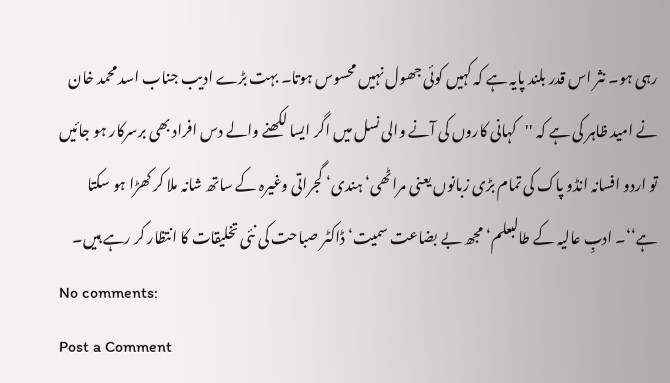رہی ہو۔ نثر اس قدر بلند پایہ ہے کہ کہیں کوئی جھول نہیں محسوس ہوتا۔ بہت بڑے ادیب جناب اسد محمد خان نے امید ظاہر کی ہے کہ ''کہانی کاروں کی آنے والی نسل میں اگر ایسا لکھنے والے دس افراد بھی برسرکار ہو جائیں تو اردو افسانہ انڈو پاک کی تمام بڑی زبانوں یعنی مراٹھی‘ ہندی‘ گجراتی وغیرہ کے ساتھ شانہ ملا کر کھڑا ہو سکتا ہے‘‘۔ ادبِ عالیہ کے طالبعلم‘ مجھ بے بضاعت سمیت‘ ڈاکٹر صباحت کی نئی تخلیقات کا انتظار کر رہے ہیں۔
No comments:
Post a Comment